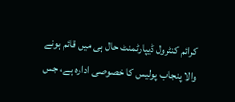کرائم کنٹرول ڈیپارٹمنٹ حال ہی میں قائم ہونے والا پنجاب پولیس کا خصوصی ادارہ ہے، جس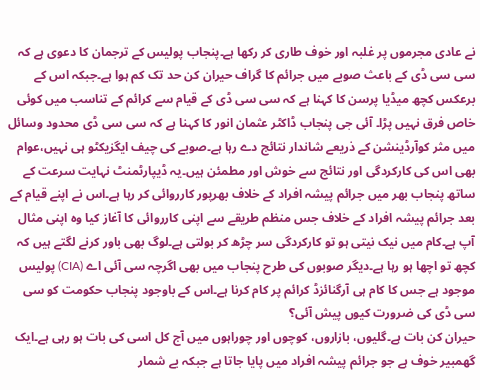نے عادی مجرموں پر غلبہ اور خوف طاری کر رکھا ہے۔پنجاب پولیس کے ترجمان کا دعوی ہے کہ سی سی ڈی کے باعث صوبے میں جرائم کا گراف حیران کن حد تک کم ہوا ہے۔جبکہ اس کے برعکس کچھ میڈیا پرسن کا کہنا ہے کہ سی سی ڈی کے قیام سے کرائم کے تناسب میں کوئی خاص فرق نہیں پڑا۔ آئی جی پنجاب ڈاکٹر عثمان انور کا کہنا ہے کہ سی سی ڈی محدود وسائل میں مثر کوآرڈینشن کے ذریعے شاندار نتائج دے رہا ہے۔صوبے کی چیف ایگزیکٹو ہی نہیں،عوام بھی اس کی کارکردگی اور نتائج سے خوش اور مطمئن ہیں۔یہ ڈیپارٹمنٹ نہایت سرعت کے ساتھ پنجاب بھر میں جرائم پیشہ افراد کے خلاف بھرپور کارروائی کر رہا ہے۔اس نے اپنے قیام کے بعد جرائم پیشہ افراد کے خلاف جس منظم طریقے سے اپنی کارروائی کا آغاز کیا وہ اپنی مثال آپ ہے۔کام میں نیک نیتی ہو تو کارکردگی سر چڑھ کر بولتی ہے۔لوگ بھی باور کرنے لگتے ہیں کہ کچھ تو اچھا ہو رہا ہے۔دیگر صوبوں کی طرح پنجاب میں بھی اگرچہ سی آئی اے (CIA) پولیس موجود ہے جس کا کام ہی آرگنائزڈ کرائم پر کام کرنا ہے۔اس کے باوجود پنجاب حکومت کو سی سی ڈی کی ضرورت کیوں پیش آئی؟
حیران کن بات ہے۔گلیوں، بازاروں، کوچوں اور چوراہوں میں آج کل اسی کی بات ہو رہی ہے۔ایک گھمبیر خوف ہے جو جرائم پیشہ افراد میں پایا جاتا ہے جبکہ بے شمار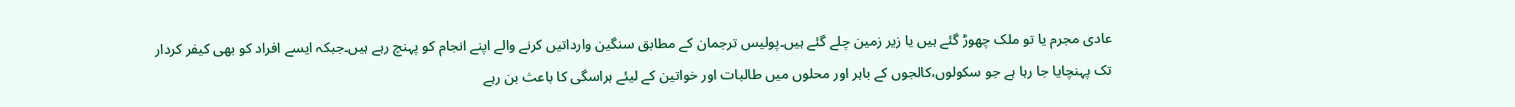عادی مجرم یا تو ملک چھوڑ گئے ہیں یا زیر زمین چلے گئے ہیں۔پولیس ترجمان کے مطابق سنگین وارداتیں کرنے والے اپنے انجام کو پہنچ رہے ہیں۔جبکہ ایسے افراد کو بھی کیفر کردار تک پہنچایا جا رہا ہے جو سکولوں،کالجوں کے باہر اور محلوں میں طالبات اور خواتین کے لیئے ہراسگی کا باعث بن رہے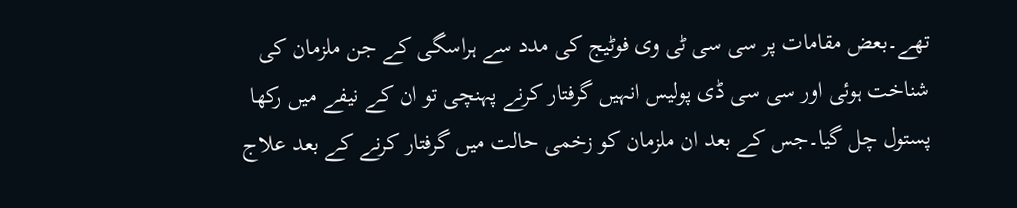تھے۔بعض مقامات پر سی سی ٹی وی فوٹیج کی مدد سے ہراسگی کے جن ملزمان کی شناخت ہوئی اور سی سی ڈی پولیس انہیں گرفتار کرنے پہنچی تو ان کے نیفے میں رکھا پستول چل گیا۔جس کے بعد ان ملزمان کو زخمی حالت میں گرفتار کرنے کے بعد علاج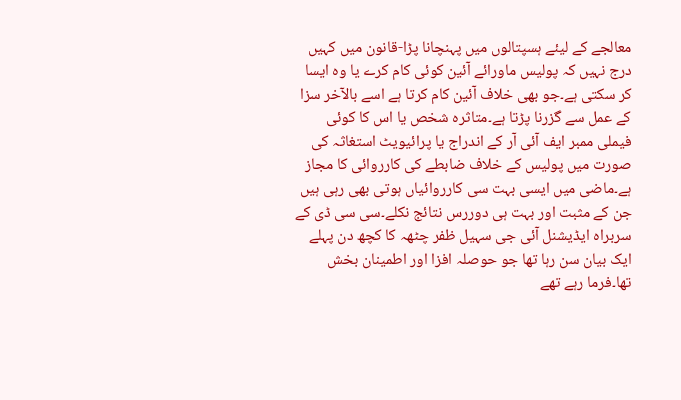معالجے کے لیئے ہسپتالوں میں پہنچانا پڑا-قانون میں کہیں درج نہیں کہ پولیس ماورائے آئین کوئی کام کرے یا وہ ایسا کر سکتی ہے۔جو بھی خلاف آئین کام کرتا ہے اسے بالآخر سزا کے عمل سے گزرنا پڑتا ہے۔متاثرہ شخص یا اس کا کوئی فیملی ممبر ایف آئی آر کے اندراج یا پرائیویٹ استغاثہ کی صورت میں پولیس کے خلاف ضابطے کی کارروائی کا مجاز ہے۔ماضی میں ایسی بہت سی کارروائیاں ہوتی بھی رہی ہیں جن کے مثبت اور بہت ہی دوررس نتائج نکلے۔سی سی ڈی کے سربراہ ایڈیشنل آئی جی سہیل ظفر چٹھہ کا کچھ دن پہلے ایک بیان سن رہا تھا جو حوصلہ افزا اور اطمینان بخش تھا۔فرما رہے تھے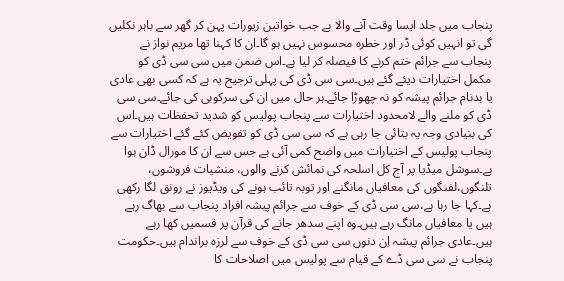پنجاب میں جلد ایسا وقت آنے والا ہے جب خواتین زیورات پہن کر گھر سے باہر نکلیں گی تو انہیں کوئی ڈر اور خطرہ محسوس نہیں ہو گا۔ان کا کہنا تھا مریم نواز نے پنجاب سے جرائم ختم کرنے کا فیصلہ کر لیا ہے۔اس ضمن میں سی سی ڈی کو مکمل اختیارات دیئے گئے ہیں۔سی سی ڈی کی پہلی ترجیح یہ ہے کہ کسی بھی عادی یا بدنام جرائم پیشہ کو نہ چھوڑا جائے۔ہر حال میں ان کی سرکوبی کی جائے۔سی سی ڈی کو ملنے والے لامحدود اختیارات سے پنجاب پولیس کو شدید تحفظات ہیں۔اس کی بنیادی وجہ یہ بتائی جا رہی ہے کہ سی سی ڈی کو تفویض کئے گئے اختیارات سے پنجاب پولیس کے اختیارات میں واضح کمی آئی ہے جس سے ان کا مورال ڈان ہوا ہے۔سوشل میڈیا پر آج کل اسلحہ کی نمائش کرنے والوں، منشیات فروشوں، تلنگوں،لفنگوں کی معافیاں مانگنے اور توبہ تائب ہونے کی ویڈیوز نے رونق لگا رکھی ہے۔کہا جا رہا ہے،سی سی ڈی کے خوف سے جرائم پیشہ افراد پنجاب سے بھاگ رہے ہیں یا معافیاں مانگ رہے ہیں۔وہ اپنے سدھر جانے کی قرآن پر قسمیں کھا رہے ہیں۔عادی جرائم پیشہ اِن دنوں سی سی ڈی کے خوف سے لرزہ براندام ہیں۔حکومت پنجاب نے سی سی ڈے کے قیام سے پولیس میں اصلاحات کا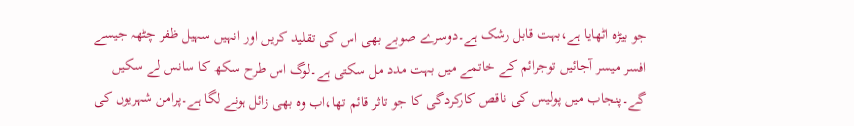جو بیڑہ اٹھایا ہے،بہت قابل رشک ہے۔دوسرے صوبے بھی اس کی تقلید کریں اور انہیں سہیل ظفر چٹھہ جیسے افسر میسر آجائیں توجرائم کے خاتمے میں بہت مدد مل سکتی ہے۔لوگ اس طرح سکھ کا سانس لے سکیں گے۔پنجاب میں پولیس کی ناقص کارکردگی کا جو تاثر قائم تھا،اب وہ بھی زائل ہونے لگا ہے۔پرامن شہریوں کی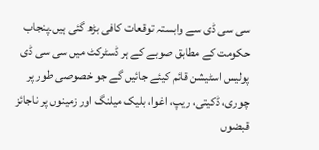سی سی ڈی سے وابستہ توقعات کافی بڑھ گئی ہیں۔پنجاب حکومت کے مطابق صوبے کے ہر ڈسٹرکٹ میں سی سی ڈی پولیس اسٹیشن قائم کیئے جائیں گے جو خصوصی طور پر چوری، ڈکیتی، ریپ، اغوا، بلیک میلنگ اور زمینوں پر ناجائز قبضوں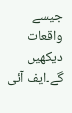جیسے واقعات دیکھیں گے۔ایف آئی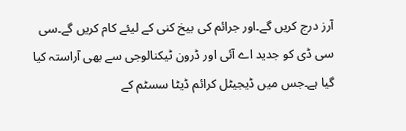آرز درج کریں گے۔اور جرائم کی بیخ کنی کے لیئے کام کریں گے۔سی سی ڈی کو جدید اے آئی اور ڈرون ٹیکنالوجی سے بھی آراستہ کیا گیا ہے۔جس میں ڈیجیٹل کرائم ڈیٹا سسٹم کے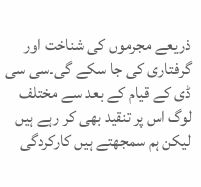ذریعے مجرموں کی شناخت اور گرفتاری کی جا سکے گی۔سی سی ڈی کے قیام کے بعد سے مختلف لوگ اس پر تنقید بھی کر رہے ہیں لیکن ہم سمجھتے ہیں کارکردگی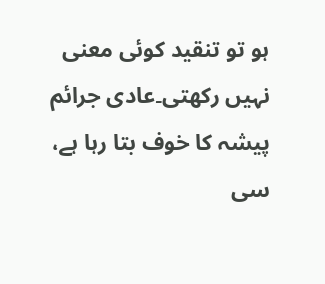ہو تو تنقید کوئی معنی نہیں رکھتی۔عادی جرائم پیشہ کا خوف بتا رہا ہے، سی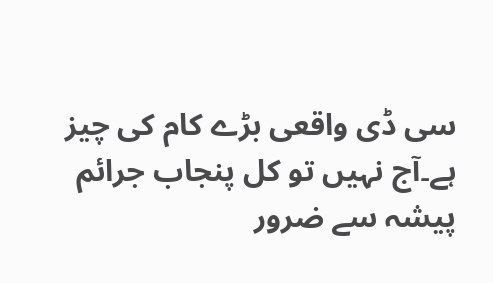سی ڈی واقعی بڑے کام کی چیز ہے۔آج نہیں تو کل پنجاب جرائم پیشہ سے ضرور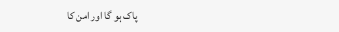پاک ہو گا اور امن کا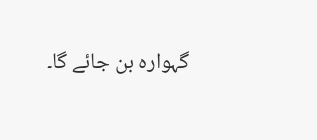گہوارہ بن جائے گا۔